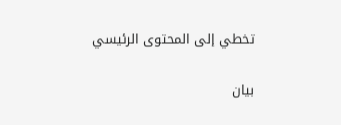تخطي إلى المحتوى الرئيسي

بيان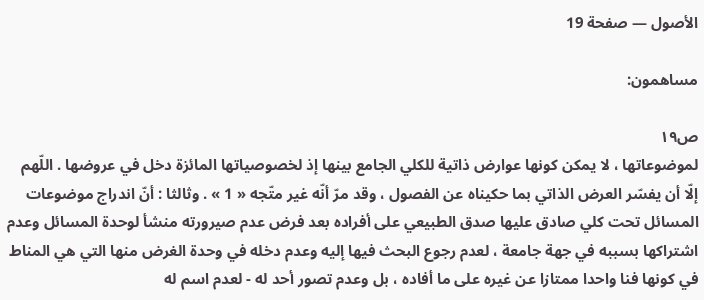الأصول — صفحة 19

مساهمون:

ص١٩
لموضوعاتها ، لا يمكن كونها عوارض ذاتية للكلي الجامع بينها إذ لخصوصياتها المائزة دخل في عروضها . اللّهم إلّا أن يفسّر العرض الذاتي بما حكيناه عن الفصول ، وقد مرّ أنّه غير متّجه « 1 » . وثالثا : أنّ اندراج موضوعات المسائل تحت كلي صادق عليها صدق الطبيعي على أفراده بعد فرض عدم صيرورته منشأ لوحدة المسائل وعدم اشتراكها بسببه في جهة جامعة ، لعدم رجوع البحث فيها إليه وعدم دخله في وحدة الغرض منها التي هي المناط في كونها فنا واحدا ممتازا عن غيره على ما أفاده ، بل وعدم تصور أحد له - لعدم اسم له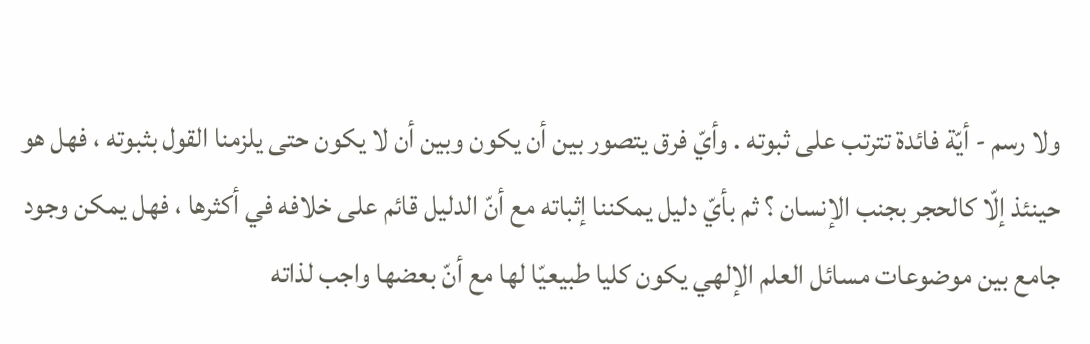ولا رسم - أيّة فائدة تترتب على ثبوته . وأيّ فرق يتصور بين أن يكون وبين أن لا يكون حتى يلزمنا القول بثبوته ، فهل هو حينئذ إلّا كالحجر بجنب الإنسان ؟ ثم بأيّ دليل يمكننا إثباته مع أنّ الدليل قائم على خلافه في أكثرها ، فهل يمكن وجود جامع بين موضوعات مسائل العلم الإلهي يكون كليا طبيعيّا لها مع أنّ بعضها واجب لذاته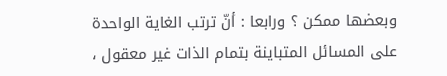وبعضها ممكن ؟ ورابعا : أنّ ترتب الغاية الواحدة على المسائل المتباينة بتمام الذات غير معقول ،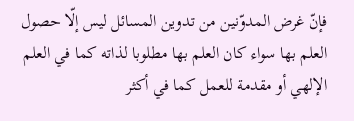فإنّ غرض المدوّنين من تدوين المسائل ليس إلّا حصول العلم بها سواء كان العلم بها مطلوبا لذاته كما في العلم الإلهي أو مقدمة للعمل كما في أكثر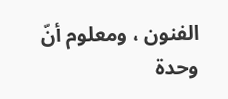الفنون ، ومعلوم أنّ وحدة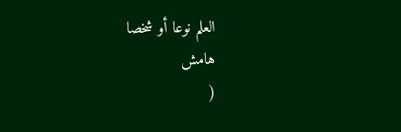العلم نوعا أو شخصا
هامش
(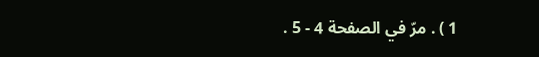1 ) . مرّ في الصفحة 4 - 5 .